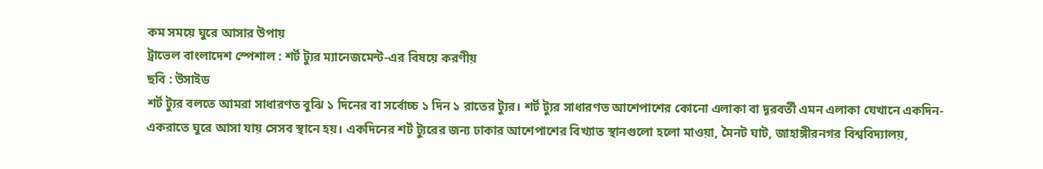কম সময়ে ঘুরে আসার উপায়
ট্রাভেল বাংলাদেশ স্পেশাল : শর্ট ট্যুর ম্যানেজমেন্ট-এর বিষয়ে করণীয়
ছবি : উসাইড
শর্ট ট্যুর বলতে আমরা সাধারণত বুঝি ১ দিনের বা সর্বোচ্চ ১ দিন ১ রাতের ট্যুর। শর্ট ট্যুর সাধারণত আশেপাশের কোনো এলাকা বা দূরবর্তী এমন এলাকা যেখানে একদিন-একরাতে ঘুরে আসা যায় সেসব স্থানে হয়। একদিনের শর্ট ট্যুরের জন্য ঢাকার আশেপাশের বিখ্যাত স্থানগুলো হলো মাওয়া, মৈনট ঘাট, জাহাঙ্গীরনগর বিশ্ববিদ্যালয়,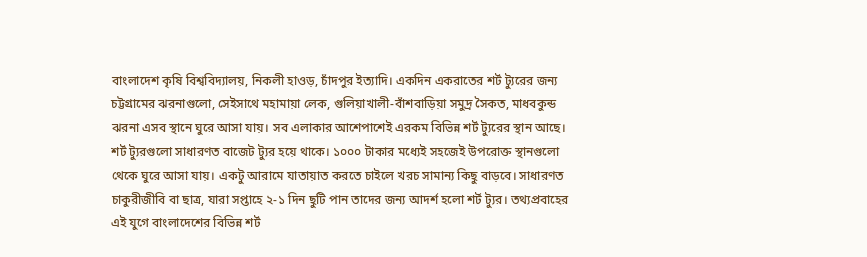বাংলাদেশ কৃষি বিশ্ববিদ্যালয়, নিকলী হাওড়, চাঁদপুর ইত্যাদি। একদিন একরাতের শর্ট ট্যুরের জন্য চট্টগ্রামের ঝরনাগুলো, সেইসাথে মহামায়া লেক, গুলিয়াখালী-বাঁশবাড়িয়া সমুদ্র সৈকত, মাধবকুন্ড ঝরনা এসব স্থানে ঘুরে আসা যায়। সব এলাকার আশেপাশেই এরকম বিভিন্ন শর্ট ট্যুরের স্থান আছে। শর্ট ট্যুরগুলো সাধারণত বাজেট ট্যুর হয়ে থাকে। ১০০০ টাকার মধ্যেই সহজেই উপরোক্ত স্থানগুলো থেকে ঘুরে আসা যায়। একটু আরামে যাতায়াত করতে চাইলে খরচ সামান্য কিছু বাড়বে। সাধারণত চাকুরীজীবি বা ছাত্র, যারা সপ্তাহে ২-১ দিন ছুটি পান তাদের জন্য আদর্শ হলো শর্ট ট্যুর। তথ্যপ্রবাহের এই যুগে বাংলাদেশের বিভিন্ন শর্ট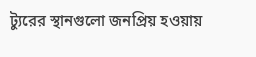ট্যুরের স্থানগুলো জনপ্রিয় হওয়ায়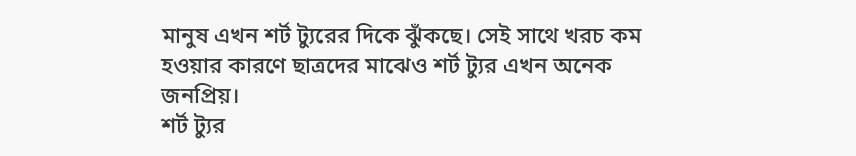মানুষ এখন শর্ট ট্যুরের দিকে ঝুঁকছে। সেই সাথে খরচ কম হওয়ার কারণে ছাত্রদের মাঝেও শর্ট ট্যুর এখন অনেক জনপ্রিয়।
শর্ট ট্যুর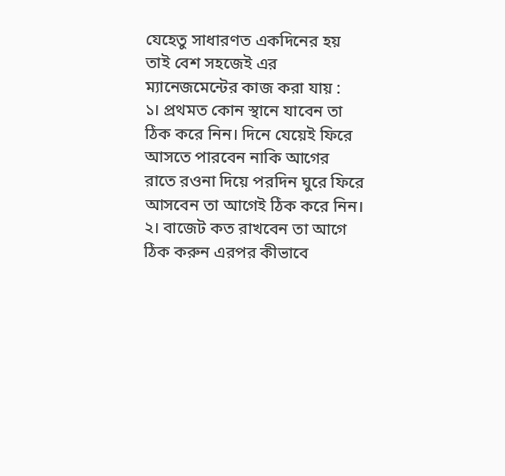যেহেতু সাধারণত একদিনের হয় তাই বেশ সহজেই এর ম্যানেজমেন্টের কাজ করা যায় :
১। প্রথমত কোন স্থানে যাবেন তা ঠিক করে নিন। দিনে যেয়েই ফিরে আসতে পারবেন নাকি আগের রাতে রওনা দিয়ে পরদিন ঘুরে ফিরে আসবেন তা আগেই ঠিক করে নিন।
২। বাজেট কত রাখবেন তা আগে ঠিক করুন এরপর কীভাবে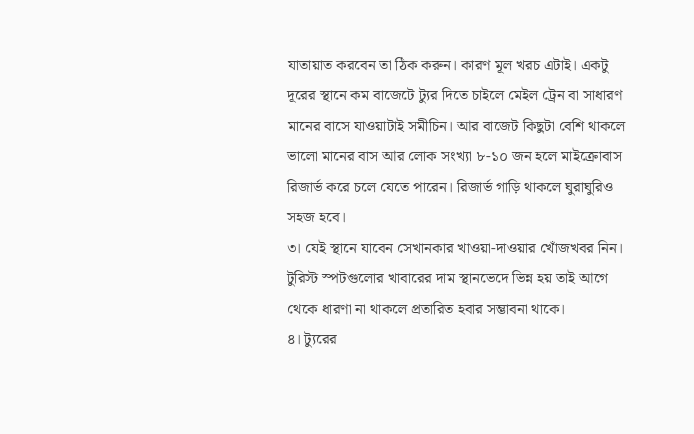যাতায়াত করবেন তা ঠিক করুন। কারণ মূল খরচ এটাই। একটু দূরের স্থানে কম বাজেটে ট্যুর দিতে চাইলে মেইল ট্রেন বা সাধারণ মানের বাসে যাওয়াটাই সমীচিন। আর বাজেট কিছুটা বেশি থাকলে ভালো মানের বাস আর লোক সংখ্যা ৮-১০ জন হলে মাইক্রোবাস রিজার্ভ করে চলে যেতে পারেন। রিজার্ভ গাড়ি থাকলে ঘুরাঘুরিও সহজ হবে।
৩। যেই স্থানে যাবেন সেখানকার খাওয়া-দাওয়ার খোঁজখবর নিন। টুরিস্ট স্পটগুলোর খাবারের দাম স্থানভেদে ভিন্ন হয় তাই আগে থেকে ধারণা না থাকলে প্রতারিত হবার সম্ভাবনা থাকে।
৪। ট্যুরের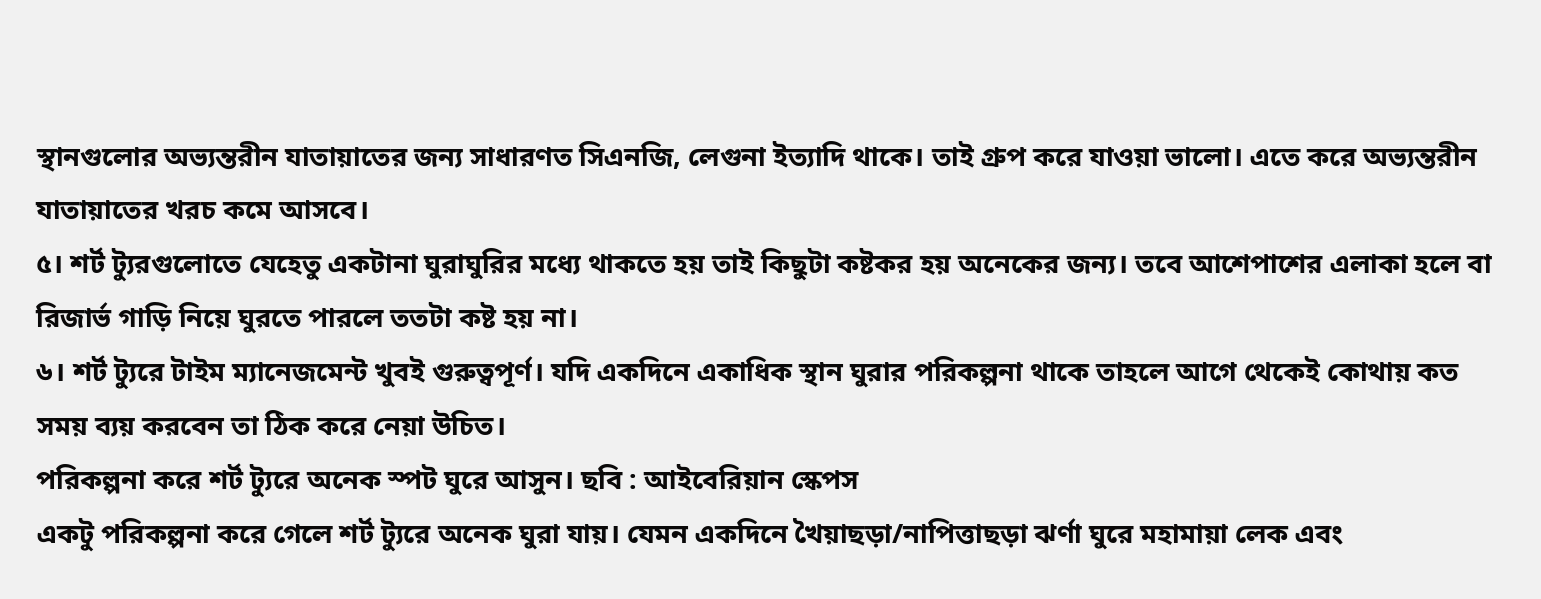স্থানগুলোর অভ্যন্তরীন যাতায়াতের জন্য সাধারণত সিএনজি, লেগুনা ইত্যাদি থাকে। তাই গ্রুপ করে যাওয়া ভালো। এতে করে অভ্যন্তরীন যাতায়াতের খরচ কমে আসবে।
৫। শর্ট ট্যুরগুলোতে যেহেতু একটানা ঘুরাঘুরির মধ্যে থাকতে হয় তাই কিছুটা কষ্টকর হয় অনেকের জন্য। তবে আশেপাশের এলাকা হলে বা রিজার্ভ গাড়ি নিয়ে ঘুরতে পারলে ততটা কষ্ট হয় না।
৬। শর্ট ট্যুরে টাইম ম্যানেজমেন্ট খুবই গুরুত্বপূর্ণ। যদি একদিনে একাধিক স্থান ঘুরার পরিকল্পনা থাকে তাহলে আগে থেকেই কোথায় কত সময় ব্যয় করবেন তা ঠিক করে নেয়া উচিত।
পরিকল্পনা করে শর্ট ট্যুরে অনেক স্পট ঘুরে আসুন। ছবি : আইবেরিয়ান স্কেপস
একটু পরিকল্পনা করে গেলে শর্ট ট্যুরে অনেক ঘুরা যায়। যেমন একদিনে খৈয়াছড়া/নাপিত্তাছড়া ঝর্ণা ঘুরে মহামায়া লেক এবং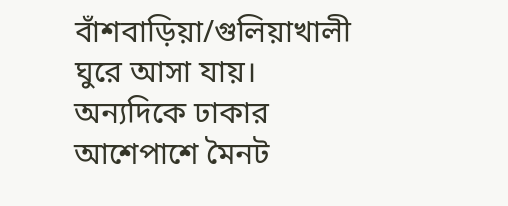বাঁশবাড়িয়া/গুলিয়াখালী ঘুরে আসা যায়। অন্যদিকে ঢাকার আশেপাশে মৈনট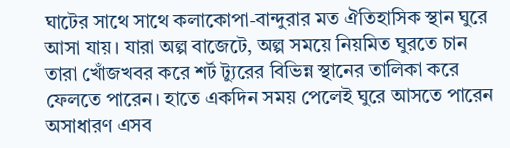ঘাটের সাথে সাথে কলাকোপা-বান্দুরার মত ঐতিহাসিক স্থান ঘুরে আসা যায়। যারা অল্প বাজেটে, অল্প সময়ে নিয়মিত ঘুরতে চান তারা খোঁজখবর করে শর্ট ট্যুরের বিভিন্ন স্থানের তালিকা করে ফেলতে পারেন। হাতে একদিন সময় পেলেই ঘুরে আসতে পারেন অসাধারণ এসব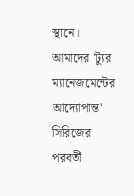স্থানে।
আমাদের 'ট্যুর ম্যানেজমেন্টের আদ্যোপান্ত' সিরিজের পরবর্তী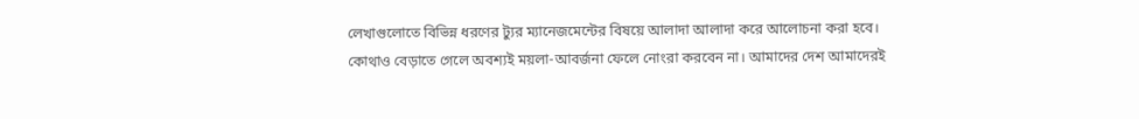লেখাগুলোতে বিভিন্ন ধরণের ট্যুর ম্যানেজমেন্টের বিষয়ে আলাদা আলাদা করে আলোচনা করা হবে। কোথাও বেড়াতে গেলে অবশ্যই ময়লা-আবর্জনা ফেলে নোংরা করবেন না। আমাদের দেশ আমাদেরই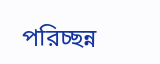পরিচ্ছন্ন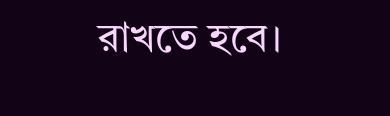রাখতে হবে।